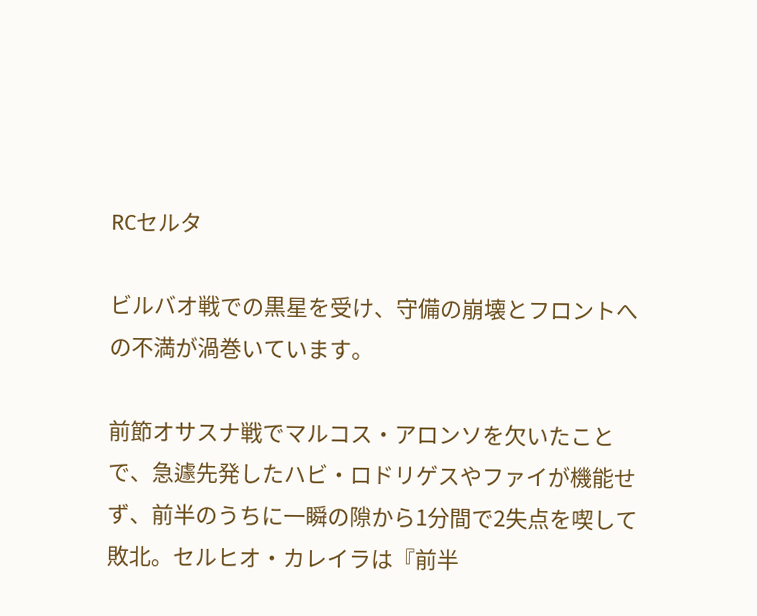RCセルタ

ビルバオ戦での黒星を受け、守備の崩壊とフロントへの不満が渦巻いています。

前節オサスナ戦でマルコス・アロンソを欠いたことで、急遽先発したハビ・ロドリゲスやファイが機能せず、前半のうちに一瞬の隙から1分間で2失点を喫して敗北。セルヒオ・カレイラは『前半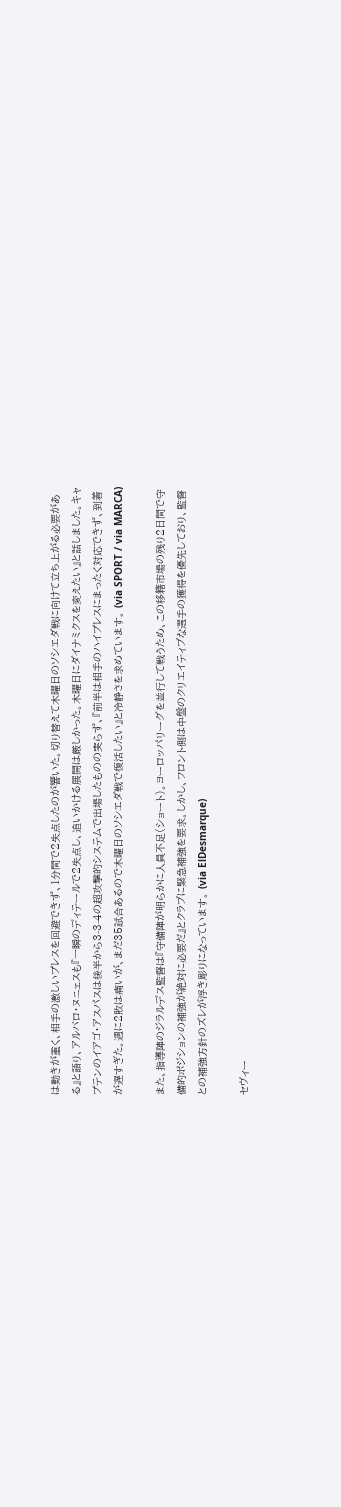は動きが重く、相手の激しいプレスを回避できず、1分間で2失点したのが響いた。切り替えて木曜日のソシエダ戦に向けて立ち上がる必要がある』と語り、アルバロ・ヌニェスも『一瞬のディテールで2失点し、追いかける展開は厳しかった。木曜日にダイナミクスを変えたい』と話しました。キャプテンのイアゴ・アスパスは後半から3-3-4の超攻撃的システムで出場したものの実らず、『前半は相手のハイプレスにまったく対応できず、到着が遅すぎた。週に2敗は痛いが、まだ35試合あるので木曜日のソシエダ戦で復活したい』と冷静さを求めています。 (via SPORT / via MARCA)

また、指導陣のジラルデス監督は『守備陣が明らかに人員不足(ショート)。ヨーロッパリーグを並行して戦うため、この移籍市場の残り2日間で守備的ポジションの補強が絶対に必要だ』とクラブに緊急補強を要求。しかし、フロント側は中盤のクリエイティブな選手の獲得を優先しており、監督との補強方針のズレが浮き彫りになっています。 (via ElDesmarque)

セヴィー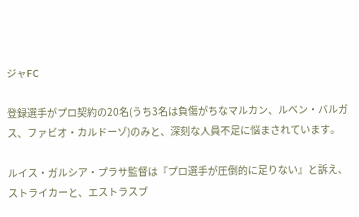ジャFC

登録選手がプロ契約の20名(うち3名は負傷がちなマルカン、ルベン・バルガス、ファビオ・カルドーゾ)のみと、深刻な人員不足に悩まされています。

ルイス・ガルシア・プラサ監督は『プロ選手が圧倒的に足りない』と訴え、ストライカーと、エストラスブ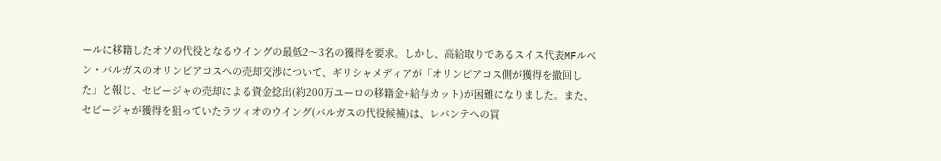ールに移籍したオソの代役となるウイングの最低2〜3名の獲得を要求。しかし、高給取りであるスイス代表MFルベン・バルガスのオリンピアコスへの売却交渉について、ギリシャメディアが「オリンピアコス側が獲得を撤回した」と報じ、セビージャの売却による資金捻出(約200万ユーロの移籍金+給与カット)が困難になりました。また、セビージャが獲得を狙っていたラツィオのウイング(バルガスの代役候補)は、レバンテへの買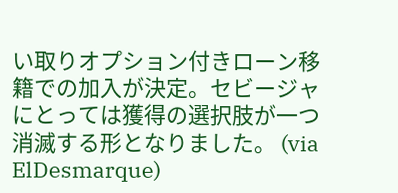い取りオプション付きローン移籍での加入が決定。セビージャにとっては獲得の選択肢が一つ消滅する形となりました。 (via ElDesmarque)